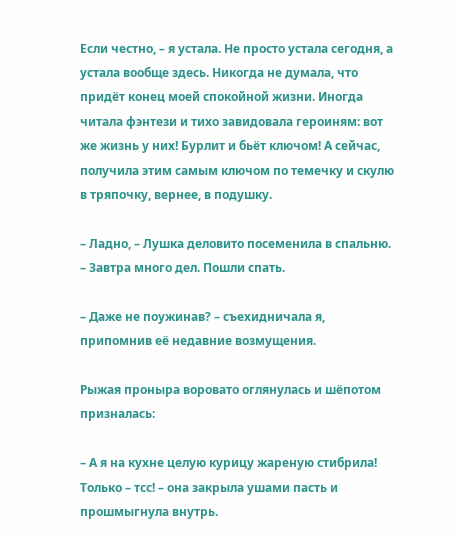Если честно, – я устала. Не просто устала сегодня, а устала вообще здесь. Никогда не думала, что придёт конец моей спокойной жизни. Иногда читала фэнтези и тихо завидовала героиням: вот же жизнь у них! Бурлит и бьёт ключом! А сейчас, получила этим самым ключом по темечку и скулю в тряпочку, вернее, в подушку.

– Ладно, – Лушка деловито посеменила в спальню. – Завтра много дел. Пошли спать.

– Даже не поужинав? – съехидничала я, припомнив её недавние возмущения.

Рыжая проныра воровато оглянулась и шёпотом призналась:

– А я на кухне целую курицу жареную стибрила! Только – тсс! – она закрыла ушами пасть и прошмыгнула внутрь.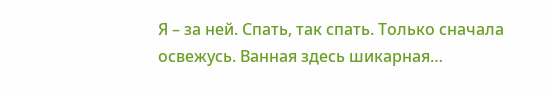Я – за ней. Спать, так спать. Только сначала освежусь. Ванная здесь шикарная…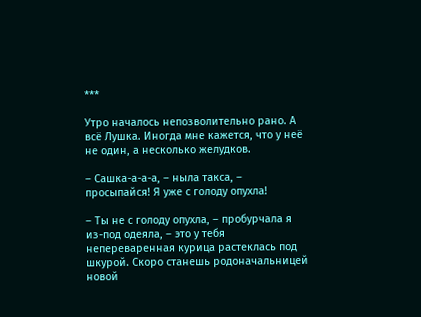***

Утро началось непозволительно рано. А всё Лушка. Иногда мне кажется, что у неё не один, а несколько желудков.

– Сашка-а-а-а, – ныла такса, – просыпайся! Я уже с голоду опухла!

– Ты не с голоду опухла, – пробурчала я из-под одеяла, – это у тебя непереваренная курица растеклась под шкурой. Скоро станешь родоначальницей новой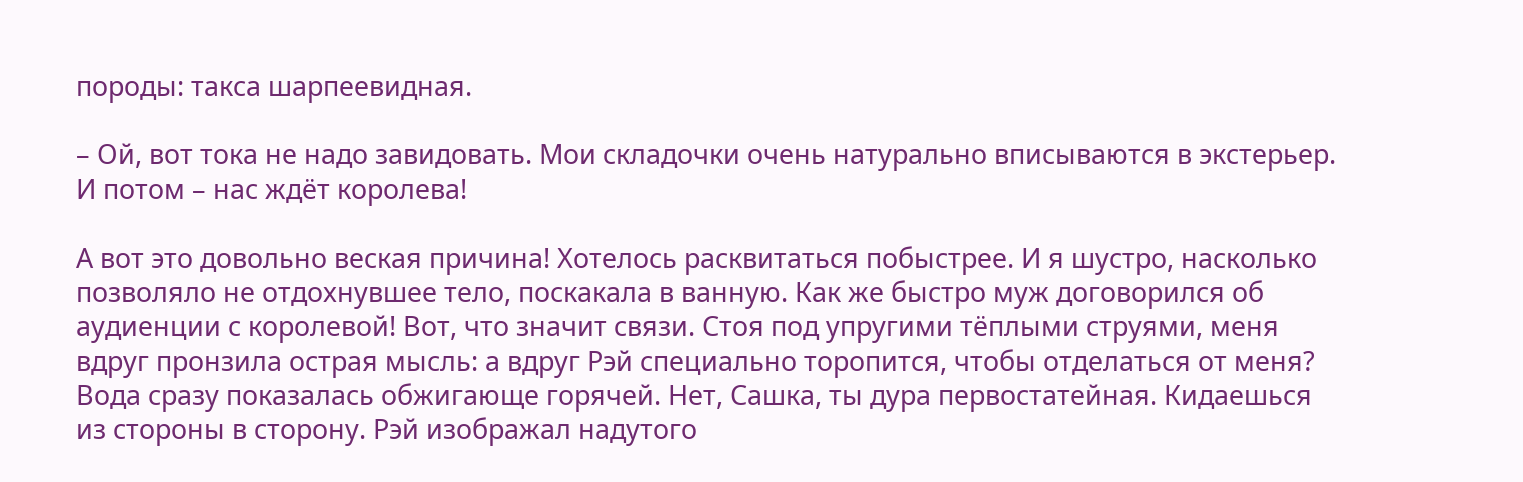породы: такса шарпеевидная.

– Ой, вот тока не надо завидовать. Мои складочки очень натурально вписываются в экстерьер. И потом – нас ждёт королева!

А вот это довольно веская причина! Хотелось расквитаться побыстрее. И я шустро, насколько позволяло не отдохнувшее тело, поскакала в ванную. Как же быстро муж договорился об аудиенции с королевой! Вот, что значит связи. Стоя под упругими тёплыми струями, меня вдруг пронзила острая мысль: а вдруг Рэй специально торопится, чтобы отделаться от меня? Вода сразу показалась обжигающе горячей. Нет, Сашка, ты дура первостатейная. Кидаешься из стороны в сторону. Рэй изображал надутого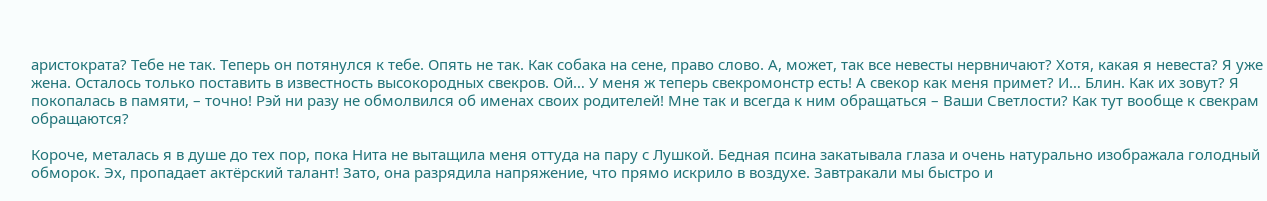аристократа? Тебе не так. Теперь он потянулся к тебе. Опять не так. Как собака на сене, право слово. А, может, так все невесты нервничают? Хотя, какая я невеста? Я уже жена. Осталось только поставить в известность высокородных свекров. Ой… У меня ж теперь свекромонстр есть! А свекор как меня примет? И… Блин. Как их зовут? Я покопалась в памяти, – точно! Рэй ни разу не обмолвился об именах своих родителей! Мне так и всегда к ним обращаться – Ваши Светлости? Как тут вообще к свекрам обращаются?

Короче, металась я в душе до тех пор, пока Нита не вытащила меня оттуда на пару с Лушкой. Бедная псина закатывала глаза и очень натурально изображала голодный обморок. Эх, пропадает актёрский талант! Зато, она разрядила напряжение, что прямо искрило в воздухе. Завтракали мы быстро и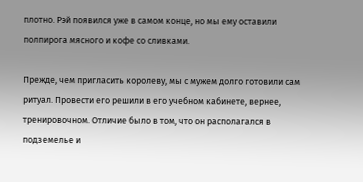плотно. Рэй появился уже в самом конце, но мы ему оставили полпирога мясного и кофе со сливками.

Прежде, чем пригласить королеву, мы с мужем долго готовили сам ритуал. Провести его решили в его учебном кабинете, вернее, тренировочном. Отличие было в том, что он располагался в подземелье и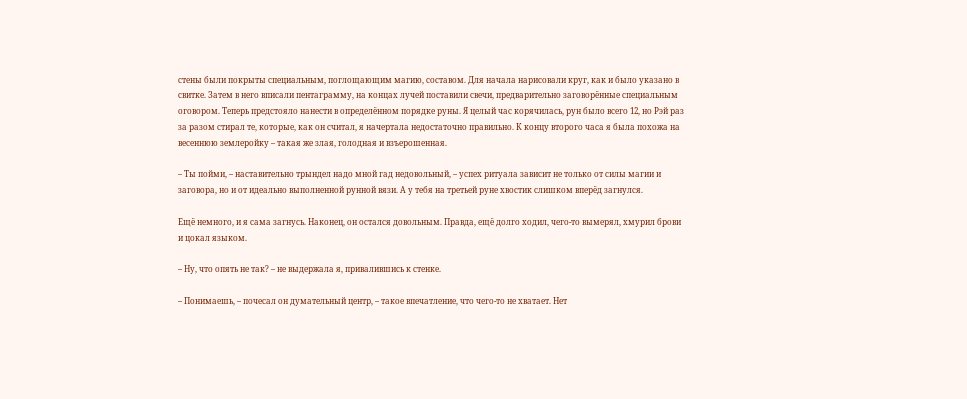стены были покрыты специальным, поглощающим магию, составом. Для начала нарисовали круг, как и было указано в свитке. Затем в него вписали пентаграмму, на концах лучей поставили свечи, предварительно заговорённые специальным оговором. Теперь предстояло нанести в определённом порядке руны. Я целый час корячилась, рун было всего 12, но Рэй раз за разом стирал те, которые, как он считал, я начертала недостаточно правильно. К концу второго часа я была похожа на весеннюю землеройку – такая же злая, голодная и взъерошенная.

– Ты пойми, – наставительно трындел надо мной гад недовольный, – успех ритуала зависит не только от силы магии и заговора, но и от идеально выполненной рунной вязи. А у тебя на третьей руне хвостик слишком вперёд загнулся.

Ещё немного, и я сама загнусь. Наконец, он остался довольным. Правда, ещё долго ходил, чего-то вымерял, хмурил брови и цокал языком.

– Ну, что опять не так? – не выдержала я, привалившись к стенке.

– Понимаешь, – почесал он думательный центр, – такое впечатление, что чего-то не хватает. Нет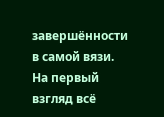завершённости в самой вязи. На первый взгляд всё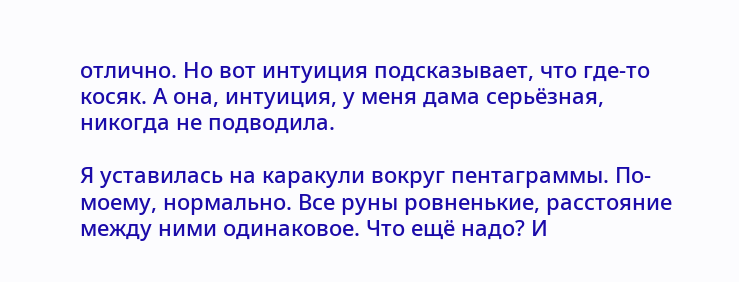отлично. Но вот интуиция подсказывает, что где-то косяк. А она, интуиция, у меня дама серьёзная, никогда не подводила.

Я уставилась на каракули вокруг пентаграммы. По-моему, нормально. Все руны ровненькие, расстояние между ними одинаковое. Что ещё надо? И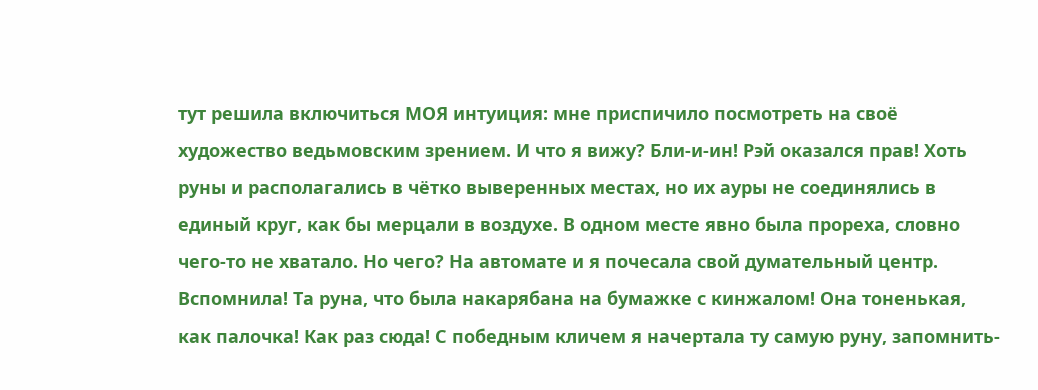тут решила включиться МОЯ интуиция: мне приспичило посмотреть на своё художество ведьмовским зрением. И что я вижу? Бли-и-ин! Рэй оказался прав! Хоть руны и располагались в чётко выверенных местах, но их ауры не соединялись в единый круг, как бы мерцали в воздухе. В одном месте явно была прореха, словно чего-то не хватало. Но чего? На автомате и я почесала свой думательный центр. Вспомнила! Та руна, что была накарябана на бумажке с кинжалом! Она тоненькая, как палочка! Как раз сюда! С победным кличем я начертала ту самую руну, запомнить-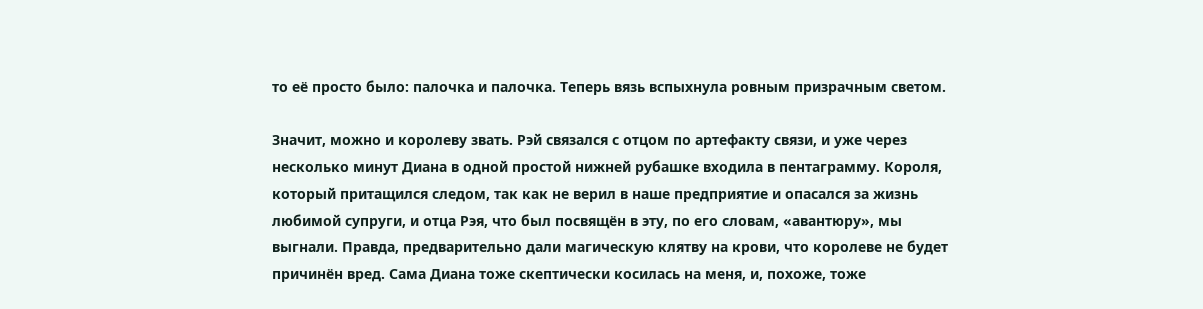то её просто было: палочка и палочка. Теперь вязь вспыхнула ровным призрачным светом.

Значит, можно и королеву звать. Рэй связался с отцом по артефакту связи, и уже через несколько минут Диана в одной простой нижней рубашке входила в пентаграмму. Короля, который притащился следом, так как не верил в наше предприятие и опасался за жизнь любимой супруги, и отца Рэя, что был посвящён в эту, по его словам, «авантюру», мы выгнали. Правда, предварительно дали магическую клятву на крови, что королеве не будет причинён вред. Сама Диана тоже скептически косилась на меня, и, похоже, тоже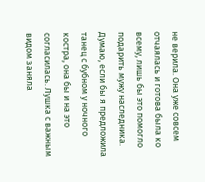не верила. Она уже совсем отчаялась и готова была ко всему, лишь бы это помогло подарить мужу наследника. Думаю, если бы я предложила танец с бубном у ночного костра, она бы и на это согласилась. Лушка с важным видом заняла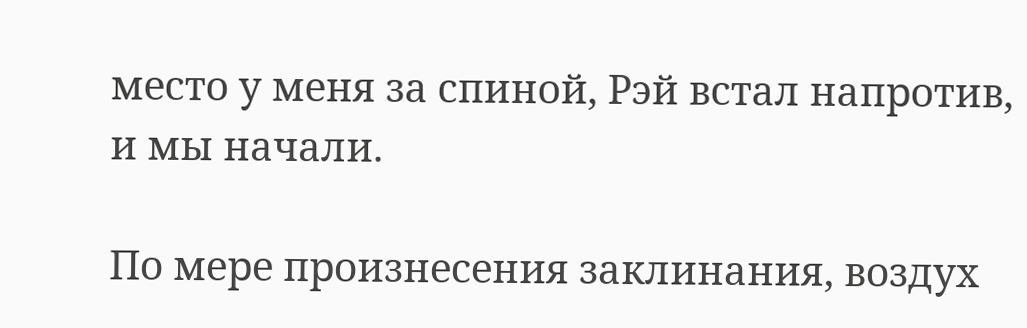место у меня за спиной, Рэй встал напротив, и мы начали.

По мере произнесения заклинания, воздух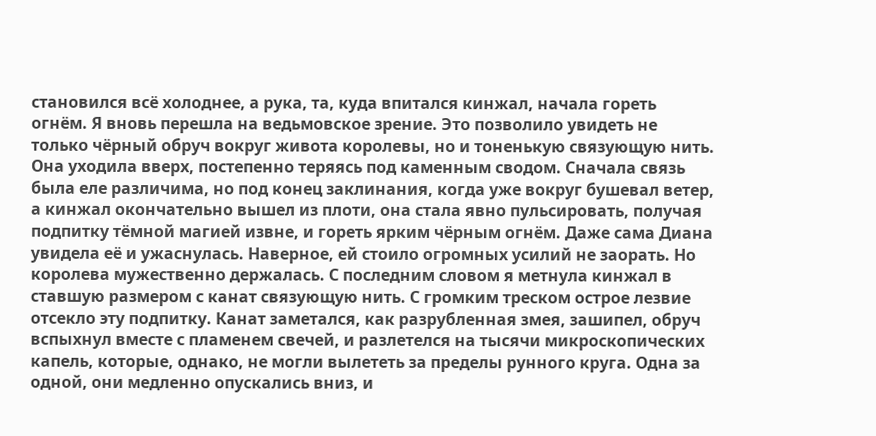становился всё холоднее, а рука, та, куда впитался кинжал, начала гореть огнём. Я вновь перешла на ведьмовское зрение. Это позволило увидеть не только чёрный обруч вокруг живота королевы, но и тоненькую связующую нить. Она уходила вверх, постепенно теряясь под каменным сводом. Сначала связь была еле различима, но под конец заклинания, когда уже вокруг бушевал ветер, а кинжал окончательно вышел из плоти, она стала явно пульсировать, получая подпитку тёмной магией извне, и гореть ярким чёрным огнём. Даже сама Диана увидела её и ужаснулась. Наверное, ей стоило огромных усилий не заорать. Но королева мужественно держалась. С последним словом я метнула кинжал в ставшую размером с канат связующую нить. С громким треском острое лезвие отсекло эту подпитку. Канат заметался, как разрубленная змея, зашипел, обруч вспыхнул вместе с пламенем свечей, и разлетелся на тысячи микроскопических капель, которые, однако, не могли вылететь за пределы рунного круга. Одна за одной, они медленно опускались вниз, и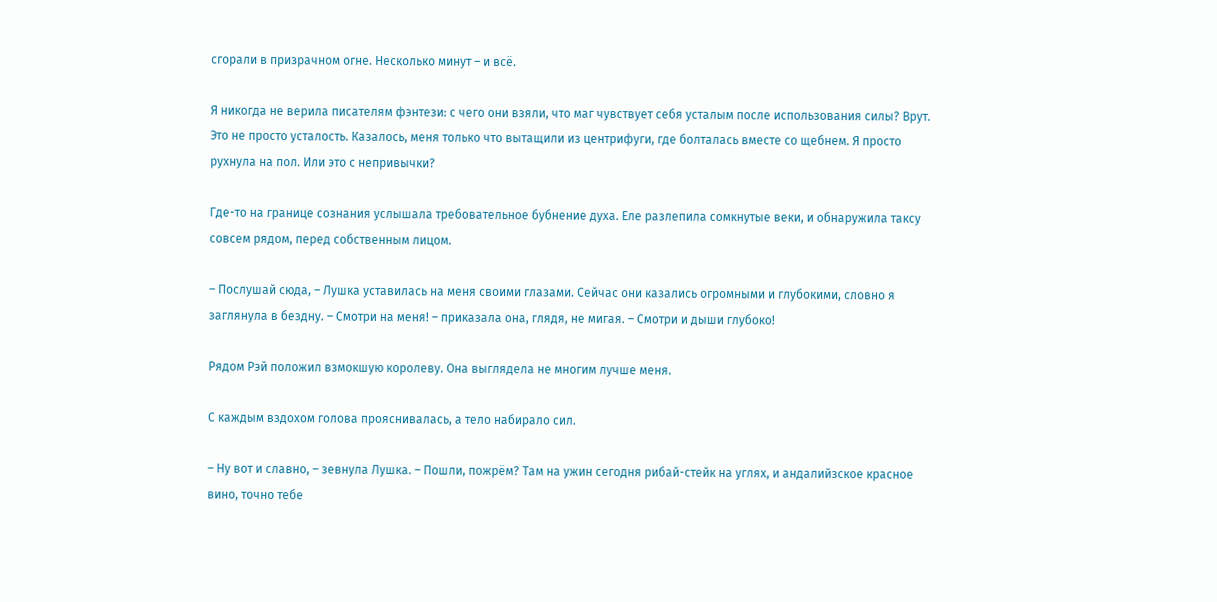сгорали в призрачном огне. Несколько минут – и всё.

Я никогда не верила писателям фэнтези: с чего они взяли, что маг чувствует себя усталым после использования силы? Врут. Это не просто усталость. Казалось, меня только что вытащили из центрифуги, где болталась вместе со щебнем. Я просто рухнула на пол. Или это с непривычки?

Где-то на границе сознания услышала требовательное бубнение духа. Еле разлепила сомкнутые веки, и обнаружила таксу совсем рядом, перед собственным лицом.

– Послушай сюда, – Лушка уставилась на меня своими глазами. Сейчас они казались огромными и глубокими, словно я заглянула в бездну. – Смотри на меня! – приказала она, глядя, не мигая. – Смотри и дыши глубоко!

Рядом Рэй положил взмокшую королеву. Она выглядела не многим лучше меня.

С каждым вздохом голова прояснивалась, а тело набирало сил.

– Ну вот и славно, – зевнула Лушка. – Пошли, пожрём? Там на ужин сегодня рибай-стейк на углях, и андалийзское красное вино, точно тебе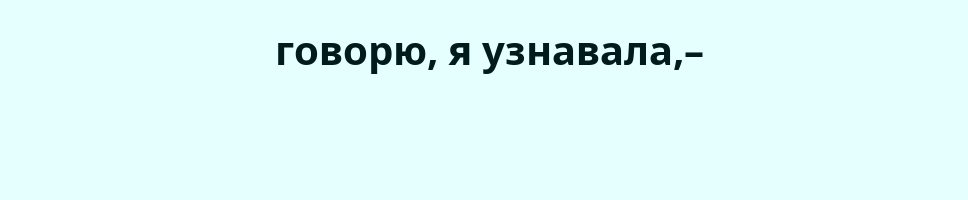говорю, я узнавала,–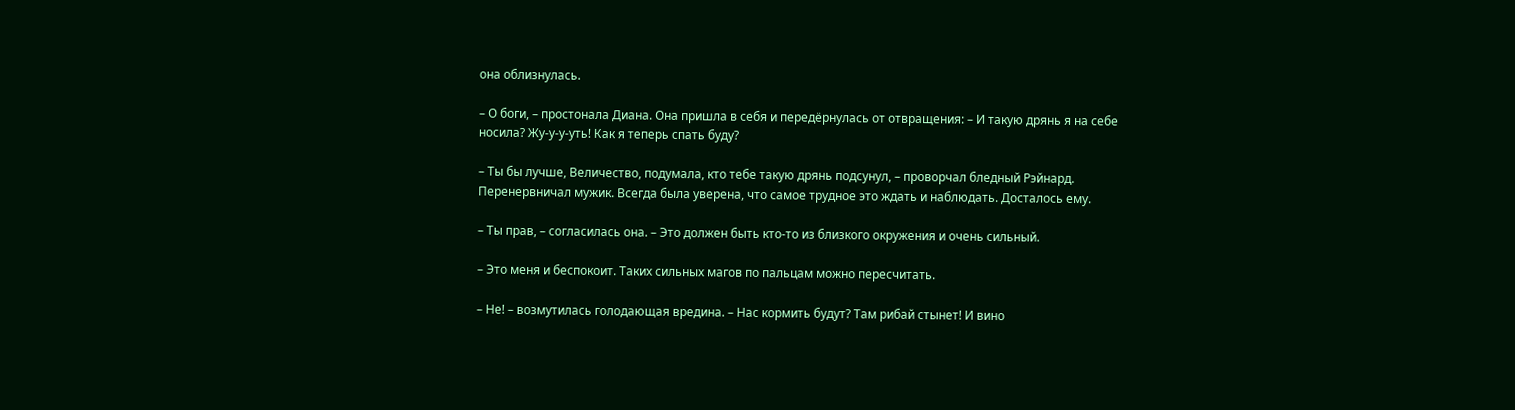она облизнулась.

– О боги, – простонала Диана. Она пришла в себя и передёрнулась от отвращения: – И такую дрянь я на себе носила? Жу-у-у-уть! Как я теперь спать буду?

– Ты бы лучше, Величество, подумала, кто тебе такую дрянь подсунул, – проворчал бледный Рэйнард. Перенервничал мужик. Всегда была уверена, что самое трудное это ждать и наблюдать. Досталось ему.

– Ты прав, – согласилась она. – Это должен быть кто-то из близкого окружения и очень сильный.

– Это меня и беспокоит. Таких сильных магов по пальцам можно пересчитать.

– Не! – возмутилась голодающая вредина. – Нас кормить будут? Там рибай стынет! И вино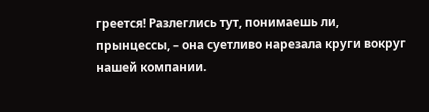греется! Разлеглись тут, понимаешь ли, прынцессы, – она суетливо нарезала круги вокруг нашей компании.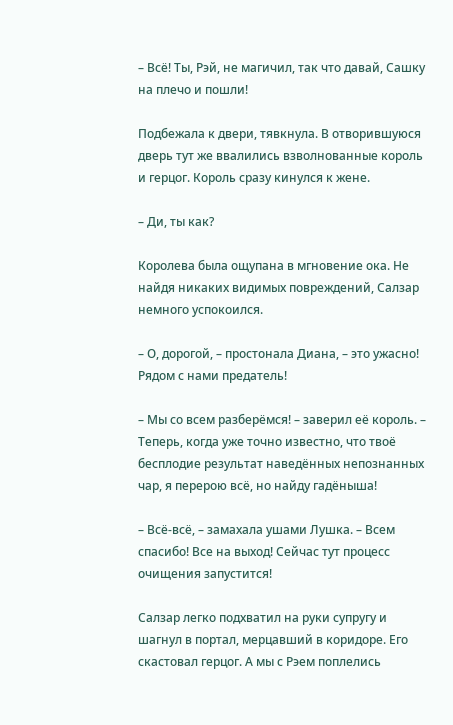– Всё! Ты, Рэй, не магичил, так что давай, Сашку на плечо и пошли!

Подбежала к двери, тявкнула. В отворившуюся дверь тут же ввалились взволнованные король и герцог. Король сразу кинулся к жене.

– Ди, ты как?

Королева была ощупана в мгновение ока. Не найдя никаких видимых повреждений, Салзар немного успокоился.

– О, дорогой, – простонала Диана, – это ужасно! Рядом с нами предатель!

– Мы со всем разберёмся! – заверил её король. – Теперь, когда уже точно известно, что твоё бесплодие результат наведённых непознанных чар, я перерою всё, но найду гадёныша!

– Всё-всё, – замахала ушами Лушка. – Всем спасибо! Все на выход! Сейчас тут процесс очищения запустится!

Салзар легко подхватил на руки супругу и шагнул в портал, мерцавший в коридоре. Его скастовал герцог. А мы с Рэем поплелись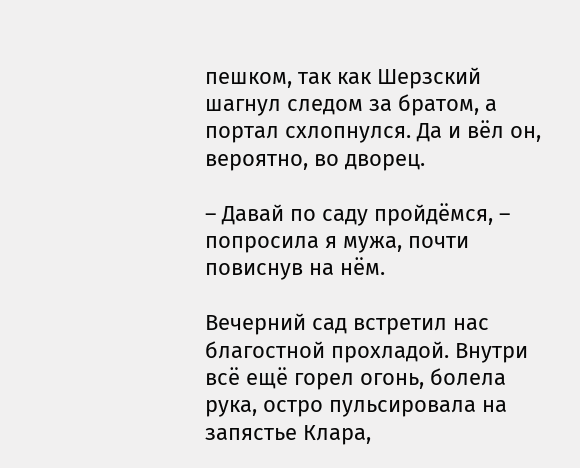пешком, так как Шерзский шагнул следом за братом, а портал схлопнулся. Да и вёл он, вероятно, во дворец.

– Давай по саду пройдёмся, – попросила я мужа, почти повиснув на нём.

Вечерний сад встретил нас благостной прохладой. Внутри всё ещё горел огонь, болела рука, остро пульсировала на запястье Клара,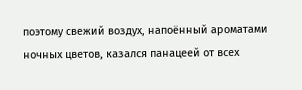поэтому свежий воздух, напоённый ароматами ночных цветов, казался панацеей от всех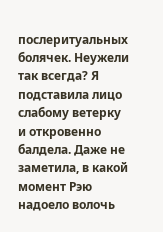послеритуальных болячек. Неужели так всегда? Я подставила лицо слабому ветерку и откровенно балдела. Даже не заметила, в какой момент Рэю надоело волочь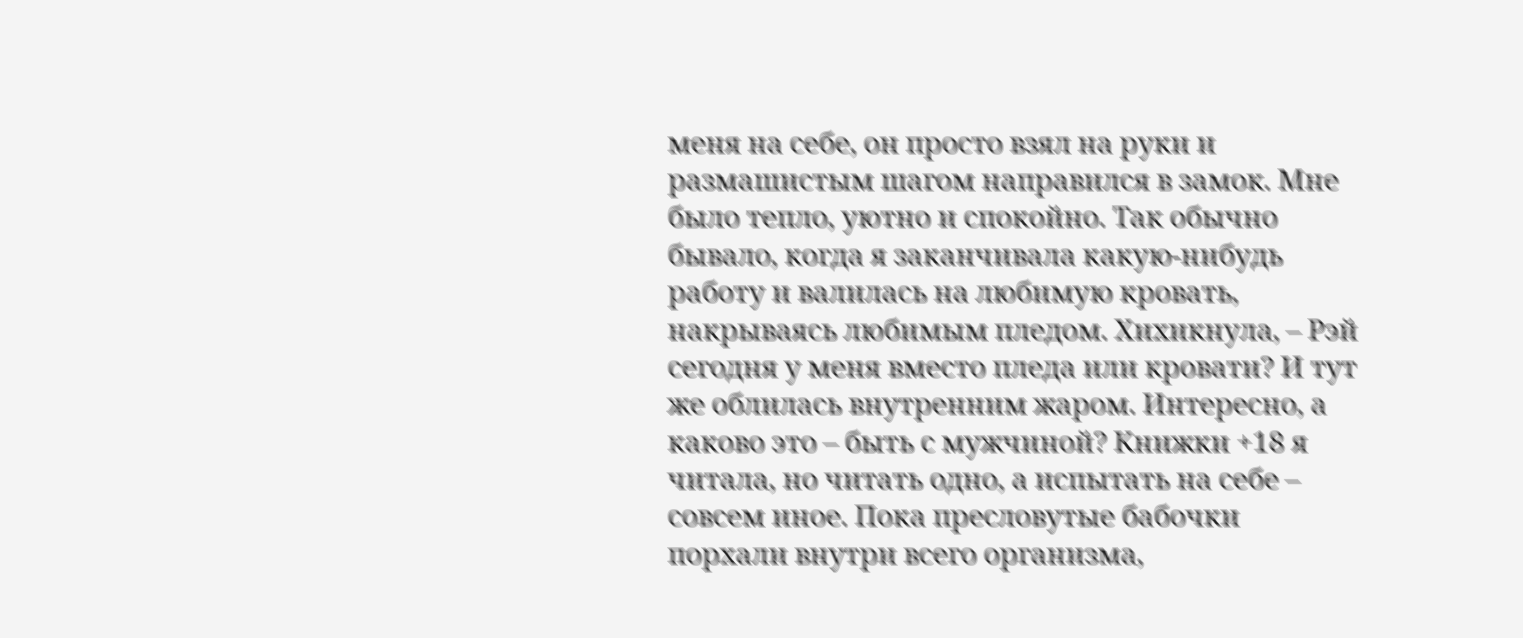меня на себе, он просто взял на руки и размашистым шагом направился в замок. Мне было тепло, уютно и спокойно. Так обычно бывало, когда я заканчивала какую-нибудь работу и валилась на любимую кровать, накрываясь любимым пледом. Хихикнула, – Рэй сегодня у меня вместо пледа или кровати? И тут же облилась внутренним жаром. Интересно, а каково это – быть с мужчиной? Книжки +18 я читала, но читать одно, а испытать на себе – совсем иное. Пока пресловутые бабочки порхали внутри всего организма,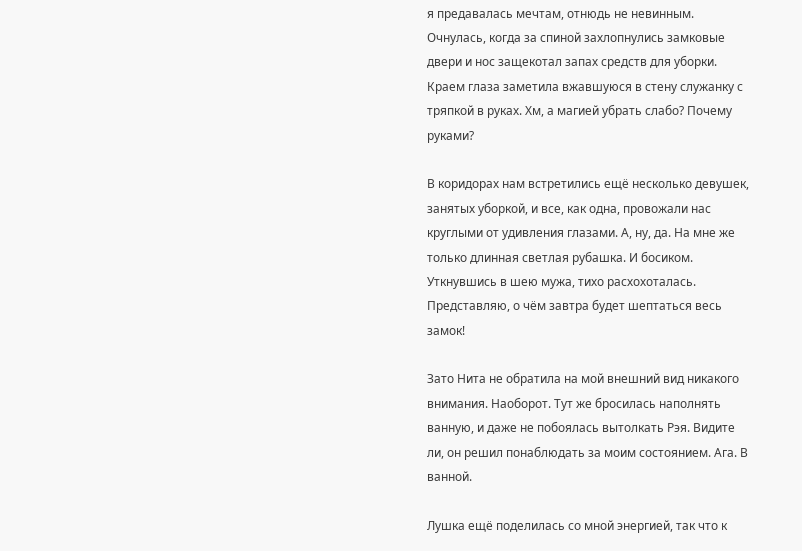я предавалась мечтам, отнюдь не невинным. Очнулась, когда за спиной захлопнулись замковые двери и нос защекотал запах средств для уборки. Краем глаза заметила вжавшуюся в стену служанку с тряпкой в руках. Хм, а магией убрать слабо? Почему руками?

В коридорах нам встретились ещё несколько девушек, занятых уборкой, и все, как одна, провожали нас круглыми от удивления глазами. А, ну, да. На мне же только длинная светлая рубашка. И босиком. Уткнувшись в шею мужа, тихо расхохоталась. Представляю, о чём завтра будет шептаться весь замок!

Зато Нита не обратила на мой внешний вид никакого внимания. Наоборот. Тут же бросилась наполнять ванную, и даже не побоялась вытолкать Рэя. Видите ли, он решил понаблюдать за моим состоянием. Ага. В ванной.

Лушка ещё поделилась со мной энергией, так что к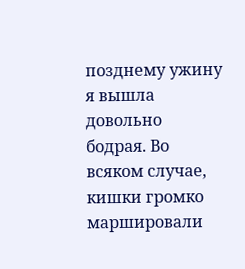позднему ужину я вышла довольно бодрая. Во всяком случае, кишки громко маршировали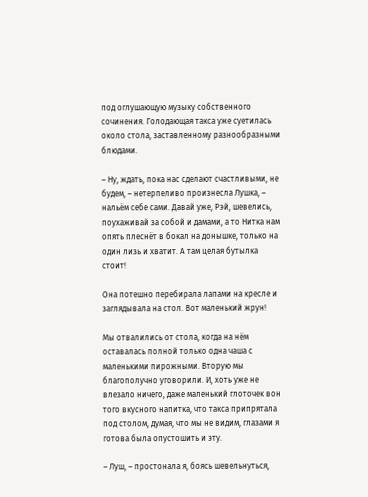под оглушающую музыку собственного сочинения. Голодающая такса уже суетилась около стола, заставленному разнообразными блюдами.

– Ну, ждать, пока нас сделают счастливыми, не будем, – нетерпеливо произнесла Лушка, – нальём себе сами. Давай уже, Рэй, шевелись, поухаживай за собой и дамами, а то Нитка нам опять плеснёт в бокал на донышке, только на один лизь и хватит. А там целая бутылка стоит!

Она потешно перебирала лапами на кресле и заглядывала на стол. Вот маленький жрун!

Мы отвалились от стола, когда на нём оставалась полной только одна чаша с маленькими пирожными. Вторую мы благополучно уговорили. И, хоть уже не влезало ничего, даже маленький глоточек вон того вкусного напитка, что такса припрятала под столом, думая, что мы не видим, глазами я готова была опустошить и эту.

– Луш, – простонала я, боясь шевельнуться,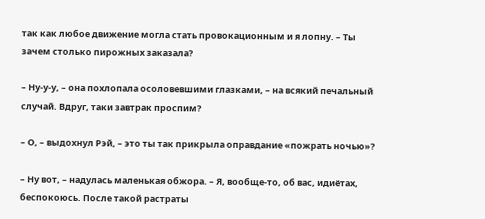так как любое движение могла стать провокационным и я лопну. – Ты зачем столько пирожных заказала?

– Ну-у-у, – она похлопала осоловевшими глазками, – на всякий печальный случай. Вдруг, таки завтрак проспим?

– О, – выдохнул Рэй, – это ты так прикрыла оправдание «пожрать ночью»?

– Ну вот, – надулась маленькая обжора. – Я, вообще-то, об вас, идиётах, беспокоюсь. После такой растраты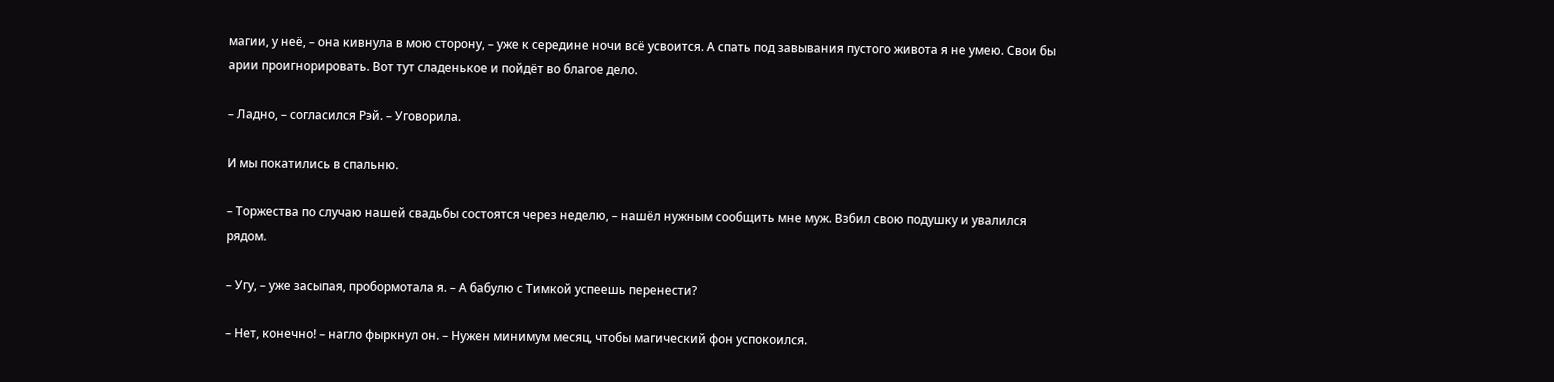магии, у неё, – она кивнула в мою сторону, – уже к середине ночи всё усвоится. А спать под завывания пустого живота я не умею. Свои бы арии проигнорировать. Вот тут сладенькое и пойдёт во благое дело.

– Ладно, – согласился Рэй. – Уговорила.

И мы покатились в спальню.

– Торжества по случаю нашей свадьбы состоятся через неделю, – нашёл нужным сообщить мне муж. Взбил свою подушку и увалился рядом.

– Угу, – уже засыпая, пробормотала я. – А бабулю с Тимкой успеешь перенести?

– Нет, конечно! – нагло фыркнул он. – Нужен минимум месяц, чтобы магический фон успокоился.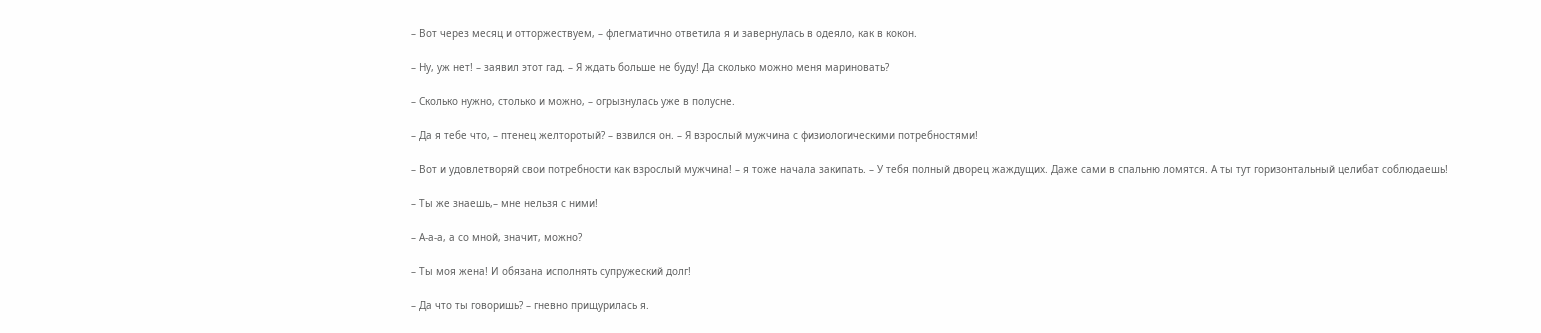– Вот через месяц и отторжествуем, – флегматично ответила я и завернулась в одеяло, как в кокон.

– Ну, уж нет! – заявил этот гад. – Я ждать больше не буду! Да сколько можно меня мариновать?

– Сколько нужно, столько и можно, – огрызнулась уже в полусне.

– Да я тебе что, – птенец желторотый? – взвился он. – Я взрослый мужчина с физиологическими потребностями!

– Вот и удовлетворяй свои потребности как взрослый мужчина! – я тоже начала закипать. – У тебя полный дворец жаждущих. Даже сами в спальню ломятся. А ты тут горизонтальный целибат соблюдаешь!

– Ты же знаешь,– мне нельзя с ними!

– А-а-а, а со мной, значит, можно?

– Ты моя жена! И обязана исполнять супружеский долг!

– Да что ты говоришь? – гневно прищурилась я.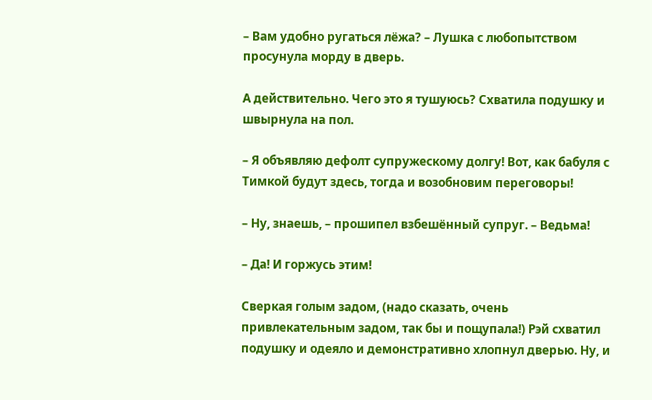– Вам удобно ругаться лёжа? – Лушка с любопытством просунула морду в дверь.

А действительно. Чего это я тушуюсь? Схватила подушку и швырнула на пол.

– Я объявляю дефолт супружескому долгу! Вот, как бабуля с Тимкой будут здесь, тогда и возобновим переговоры!

– Ну, знаешь, – прошипел взбешённый супруг. – Ведьма!

– Да! И горжусь этим!

Сверкая голым задом, (надо сказать, очень привлекательным задом, так бы и пощупала!) Рэй схватил подушку и одеяло и демонстративно хлопнул дверью. Ну, и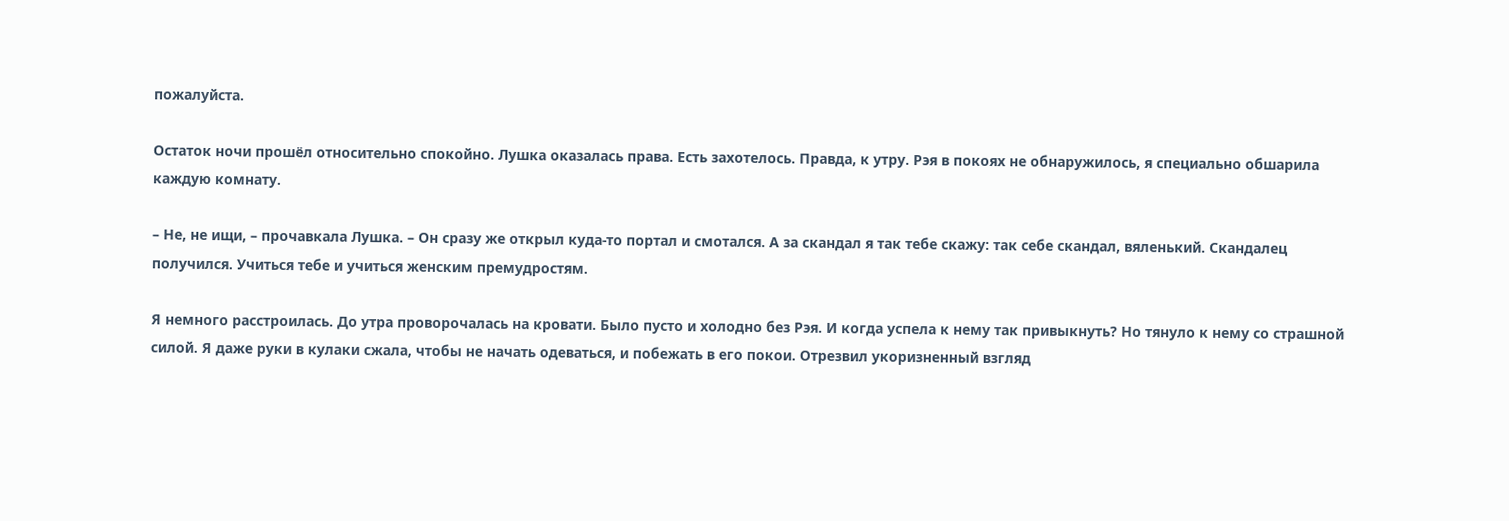пожалуйста.

Остаток ночи прошёл относительно спокойно. Лушка оказалась права. Есть захотелось. Правда, к утру. Рэя в покоях не обнаружилось, я специально обшарила каждую комнату.

– Не, не ищи, – прочавкала Лушка. – Он сразу же открыл куда-то портал и смотался. А за скандал я так тебе скажу: так себе скандал, вяленький. Скандалец получился. Учиться тебе и учиться женским премудростям.

Я немного расстроилась. До утра проворочалась на кровати. Было пусто и холодно без Рэя. И когда успела к нему так привыкнуть? Но тянуло к нему со страшной силой. Я даже руки в кулаки сжала, чтобы не начать одеваться, и побежать в его покои. Отрезвил укоризненный взгляд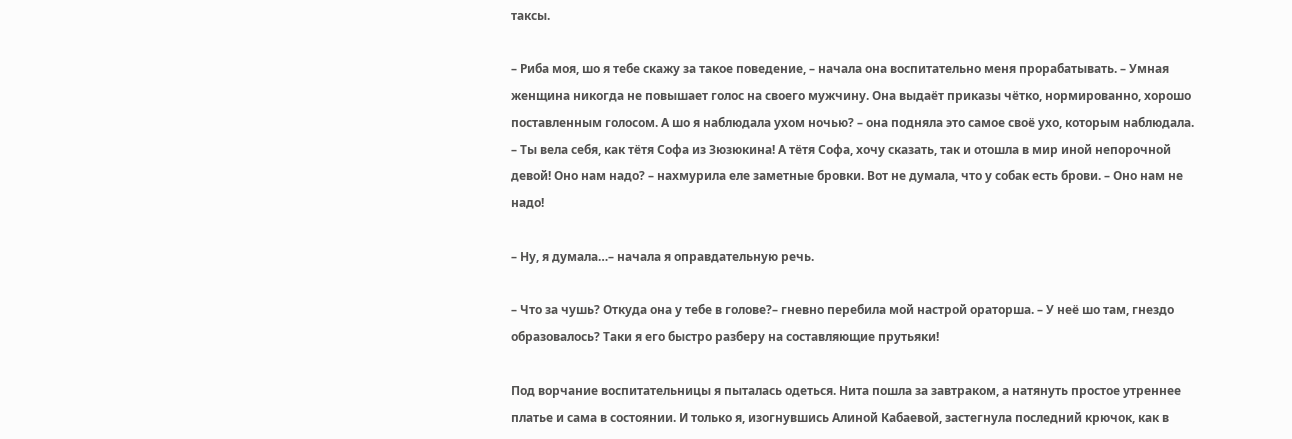таксы.

– Риба моя, шо я тебе скажу за такое поведение, – начала она воспитательно меня прорабатывать. – Умная женщина никогда не повышает голос на своего мужчину. Она выдаёт приказы чётко, нормированно, хорошо поставленным голосом. А шо я наблюдала ухом ночью? – она подняла это самое своё ухо, которым наблюдала. – Ты вела себя, как тётя Софа из Зюзюкина! А тётя Софа, хочу сказать, так и отошла в мир иной непорочной девой! Оно нам надо? – нахмурила еле заметные бровки. Вот не думала, что у собак есть брови. – Оно нам не надо!

– Ну, я думала…– начала я оправдательную речь.

– Что за чушь? Откуда она у тебе в голове?– гневно перебила мой настрой ораторша. – У неё шо там, гнездо образовалось? Таки я его быстро разберу на составляющие прутьяки!

Под ворчание воспитательницы я пыталась одеться. Нита пошла за завтраком, а натянуть простое утреннее платье и сама в состоянии. И только я, изогнувшись Алиной Кабаевой, застегнула последний крючок, как в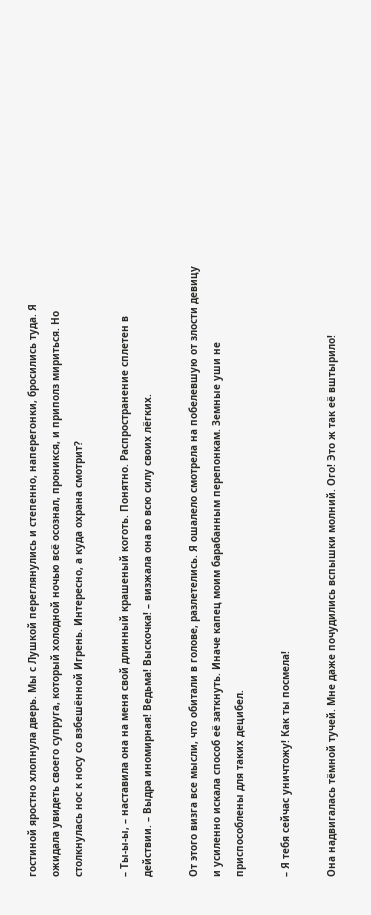гостиной яростно хлопнула дверь. Мы с Лушкой переглянулись и степенно, наперегонки, бросились туда. Я ожидала увидеть своего супруга, который холодной ночью всё осознал, проникся, и приполз мириться. Но столкнулась нос к носу со взбешённой Игрень. Интересно, а куда охрана смотрит?

– Ты-ы-ы, – наставила она на меня свой длинный крашеный коготь. Понятно. Распространение сплетен в действии. – Выдра иномирная! Ведьма! Выскочка! – визжала она во всю силу своих лёгких.

От этого визга все мысли, что обитали в голове, разлетелись. Я ошалело смотрела на побелевшую от злости девицу и усиленно искала способ её заткнуть. Иначе капец моим барабанным перепонкам. Земные уши не приспособлены для таких децибел.

– Я тебя сейчас уничтожу! Как ты посмела!

Она надвигалась тёмной тучей. Мне даже почудились вспышки молний. Ого! Это ж так её вштырило!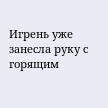Игрень уже занесла руку с горящим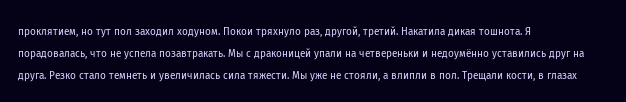проклятием, но тут пол заходил ходуном. Покои тряхнуло раз, другой, третий. Накатила дикая тошнота. Я порадовалась, что не успела позавтракать. Мы с драконицей упали на четвереньки и недоумённо уставились друг на друга. Резко стало темнеть и увеличилась сила тяжести. Мы уже не стояли, а влипли в пол. Трещали кости, в глазах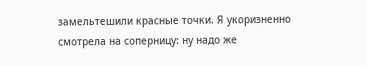замельтешили красные точки. Я укоризненно смотрела на соперницу: ну надо же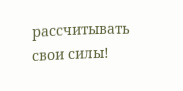рассчитывать свои силы!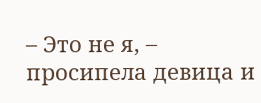– Это не я, – просипела девица и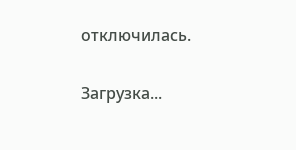отключилась.

Загрузка...